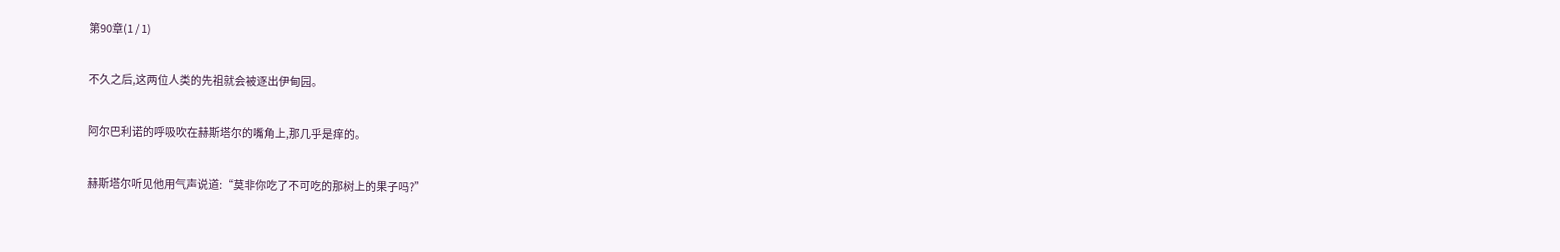第90章(1 / 1)

不久之后,这两位人类的先祖就会被逐出伊甸园。

阿尔巴利诺的呼吸吹在赫斯塔尔的嘴角上,那几乎是痒的。

赫斯塔尔听见他用气声说道:“莫非你吃了不可吃的那树上的果子吗?”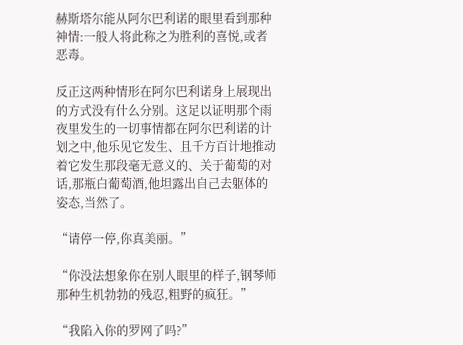赫斯塔尔能从阿尔巴利诺的眼里看到那种神情:一般人将此称之为胜利的喜悦,或者恶毒。

反正这两种情形在阿尔巴利诺身上展现出的方式没有什么分别。这足以证明那个雨夜里发生的一切事情都在阿尔巴利诺的计划之中,他乐见它发生、且千方百计地推动着它发生那段毫无意义的、关于葡萄的对话,那瓶白葡萄酒,他坦露出自己去躯体的姿态,当然了。

“请停一停,你真美丽。”

“你没法想象你在别人眼里的样子,钢琴师那种生机勃勃的残忍,粗野的疯狂。”

“我陷入你的罗网了吗?”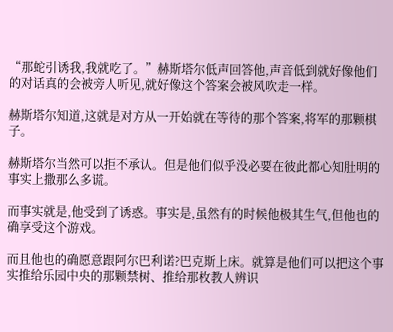“那蛇引诱我,我就吃了。”赫斯塔尔低声回答他,声音低到就好像他们的对话真的会被旁人听见,就好像这个答案会被风吹走一样。

赫斯塔尔知道,这就是对方从一开始就在等待的那个答案,将军的那颗棋子。

赫斯塔尔当然可以拒不承认。但是他们似乎没必要在彼此都心知肚明的事实上撒那么多谎。

而事实就是,他受到了诱惑。事实是,虽然有的时候他极其生气,但他也的确享受这个游戏。

而且他也的确愿意跟阿尔巴利诺?巴克斯上床。就算是他们可以把这个事实推给乐园中央的那颗禁树、推给那枚教人辨识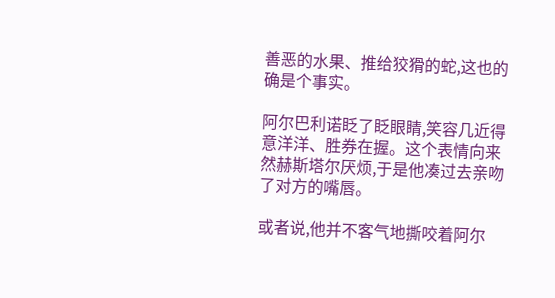善恶的水果、推给狡猾的蛇,这也的确是个事实。

阿尔巴利诺眨了眨眼睛,笑容几近得意洋洋、胜券在握。这个表情向来然赫斯塔尔厌烦,于是他凑过去亲吻了对方的嘴唇。

或者说,他并不客气地撕咬着阿尔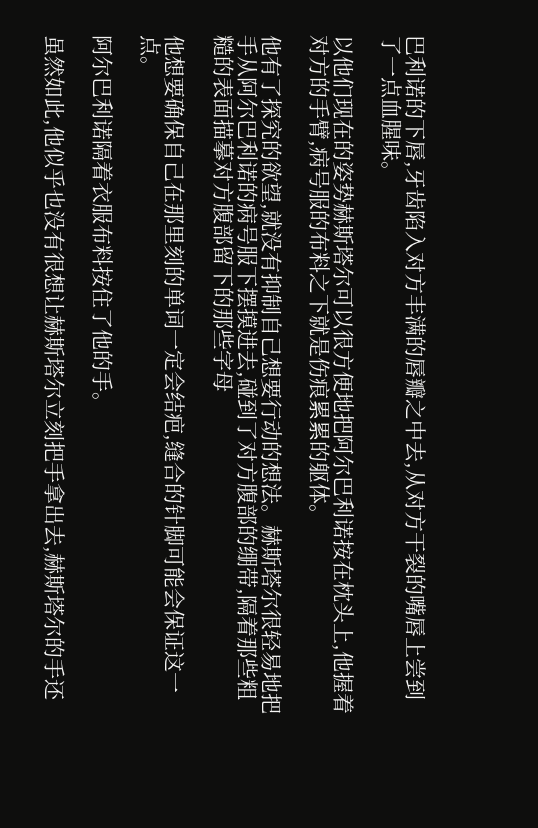巴利诺的下唇,牙齿陷入对方丰满的唇瓣之中去,从对方干裂的嘴唇上尝到了一点血腥味。

以他们现在的姿势赫斯塔尔可以很方便地把阿尔巴利诺按在枕头上,他握着对方的手臂,病号服的布料之下就是伤痕累累的躯体。

他有了探究的欲望,就没有抑制自己想要行动的想法。赫斯塔尔很轻易地把手从阿尔巴利诺的病号服下摆摸进去,碰到了对方腹部的绷带,隔着那些粗糙的表面描摹对方腹部留下的那些字母

他想要确保自己在那里刻的单词一定会结疤,缝合的针脚可能会保证这一点。

阿尔巴利诺隔着衣服布料按住了他的手。

虽然如此,他似乎也没有很想让赫斯塔尔立刻把手拿出去,赫斯塔尔的手还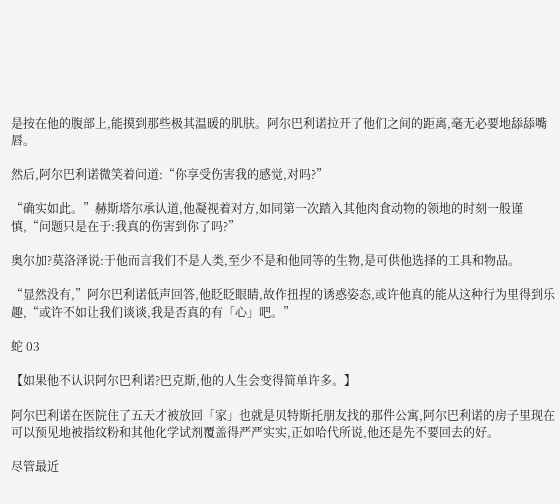是按在他的腹部上,能摸到那些极其温暖的肌肤。阿尔巴利诺拉开了他们之间的距离,毫无必要地舔舔嘴唇。

然后,阿尔巴利诺微笑着问道:“你享受伤害我的感觉,对吗?”

“确实如此。”赫斯塔尔承认道,他凝视着对方,如同第一次踏入其他肉食动物的领地的时刻一般谨慎,“问题只是在于:我真的伤害到你了吗?”

奥尔加?莫洛泽说:于他而言我们不是人类,至少不是和他同等的生物,是可供他选择的工具和物品。

“显然没有,”阿尔巴利诺低声回答,他眨眨眼睛,故作扭捏的诱惑姿态,或许他真的能从这种行为里得到乐趣,“或许不如让我们谈谈,我是否真的有「心」吧。”

蛇 03

【如果他不认识阿尔巴利诺?巴克斯,他的人生会变得简单许多。】

阿尔巴利诺在医院住了五天才被放回「家」也就是贝特斯托朋友找的那件公寓,阿尔巴利诺的房子里现在可以预见地被指纹粉和其他化学试剂覆盖得严严实实,正如哈代所说,他还是先不要回去的好。

尽管最近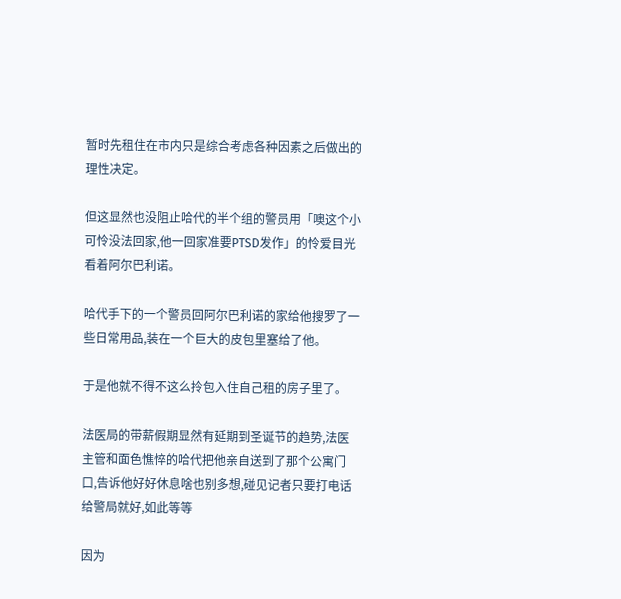暂时先租住在市内只是综合考虑各种因素之后做出的理性决定。

但这显然也没阻止哈代的半个组的警员用「噢这个小可怜没法回家,他一回家准要PTSD发作」的怜爱目光看着阿尔巴利诺。

哈代手下的一个警员回阿尔巴利诺的家给他搜罗了一些日常用品,装在一个巨大的皮包里塞给了他。

于是他就不得不这么拎包入住自己租的房子里了。

法医局的带薪假期显然有延期到圣诞节的趋势,法医主管和面色憔悴的哈代把他亲自送到了那个公寓门口,告诉他好好休息啥也别多想,碰见记者只要打电话给警局就好,如此等等

因为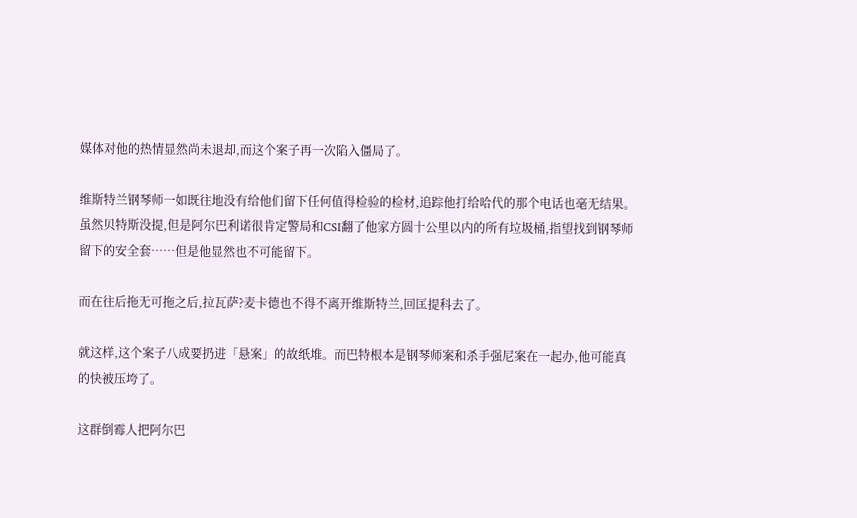媒体对他的热情显然尚未退却,而这个案子再一次陷入僵局了。

维斯特兰钢琴师一如既往地没有给他们留下任何值得检验的检材,追踪他打给哈代的那个电话也毫无结果。虽然贝特斯没提,但是阿尔巴利诺很肯定警局和CSI翻了他家方圆十公里以内的所有垃圾桶,指望找到钢琴师留下的安全套……但是他显然也不可能留下。

而在往后拖无可拖之后,拉瓦萨?麦卡德也不得不离开维斯特兰,回匡提科去了。

就这样,这个案子八成要扔进「悬案」的故纸堆。而巴特根本是钢琴师案和杀手强尼案在一起办,他可能真的快被压垮了。

这群倒霉人把阿尔巴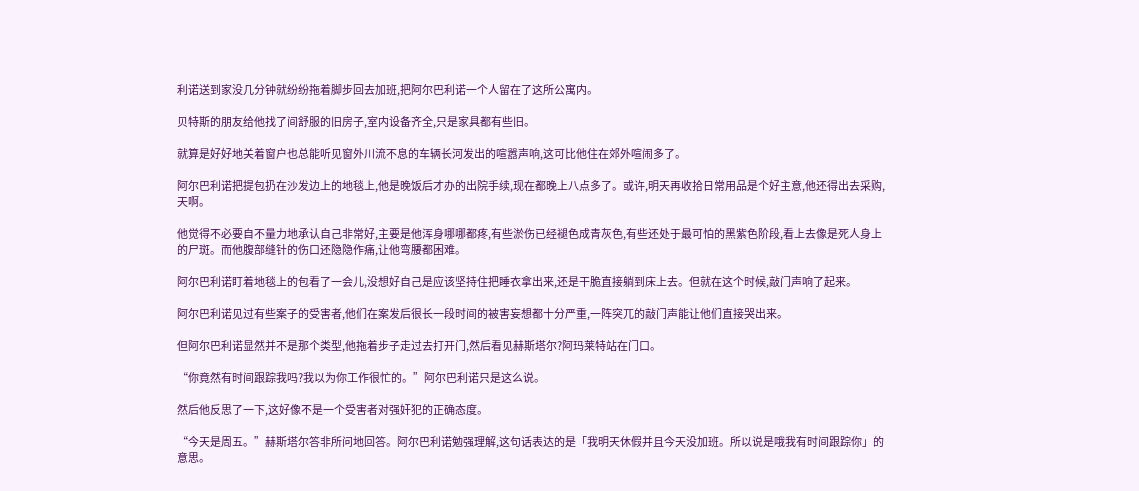利诺送到家没几分钟就纷纷拖着脚步回去加班,把阿尔巴利诺一个人留在了这所公寓内。

贝特斯的朋友给他找了间舒服的旧房子,室内设备齐全,只是家具都有些旧。

就算是好好地关着窗户也总能听见窗外川流不息的车辆长河发出的喧嚣声响,这可比他住在郊外喧闹多了。

阿尔巴利诺把提包扔在沙发边上的地毯上,他是晚饭后才办的出院手续,现在都晚上八点多了。或许,明天再收拾日常用品是个好主意,他还得出去采购,天啊。

他觉得不必要自不量力地承认自己非常好,主要是他浑身哪哪都疼,有些淤伤已经褪色成青灰色,有些还处于最可怕的黑紫色阶段,看上去像是死人身上的尸斑。而他腹部缝针的伤口还隐隐作痛,让他弯腰都困难。

阿尔巴利诺盯着地毯上的包看了一会儿,没想好自己是应该坚持住把睡衣拿出来,还是干脆直接躺到床上去。但就在这个时候,敲门声响了起来。

阿尔巴利诺见过有些案子的受害者,他们在案发后很长一段时间的被害妄想都十分严重,一阵突兀的敲门声能让他们直接哭出来。

但阿尔巴利诺显然并不是那个类型,他拖着步子走过去打开门,然后看见赫斯塔尔?阿玛莱特站在门口。

“你竟然有时间跟踪我吗?我以为你工作很忙的。”阿尔巴利诺只是这么说。

然后他反思了一下,这好像不是一个受害者对强奸犯的正确态度。

“今天是周五。”赫斯塔尔答非所问地回答。阿尔巴利诺勉强理解,这句话表达的是「我明天休假并且今天没加班。所以说是哦我有时间跟踪你」的意思。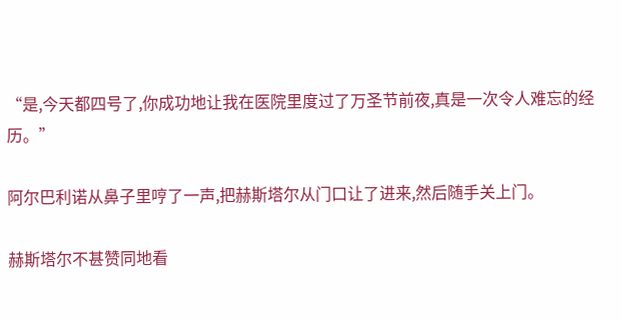“是,今天都四号了,你成功地让我在医院里度过了万圣节前夜,真是一次令人难忘的经历。”

阿尔巴利诺从鼻子里哼了一声,把赫斯塔尔从门口让了进来,然后随手关上门。

赫斯塔尔不甚赞同地看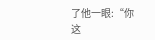了他一眼:“你这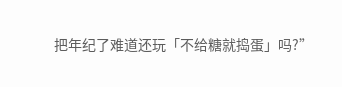把年纪了难道还玩「不给糖就捣蛋」吗?”